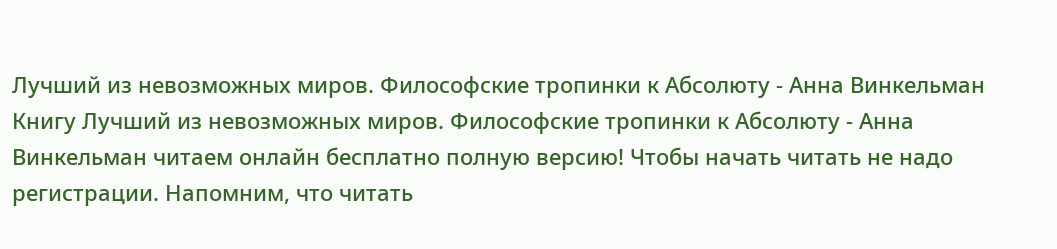Лучший из невозможных миров. Философские тропинки к Абсолюту - Анна Винкельман
Книгу Лучший из невозможных миров. Философские тропинки к Абсолюту - Анна Винкельман читаем онлайн бесплатно полную версию! Чтобы начать читать не надо регистрации. Напомним, что читать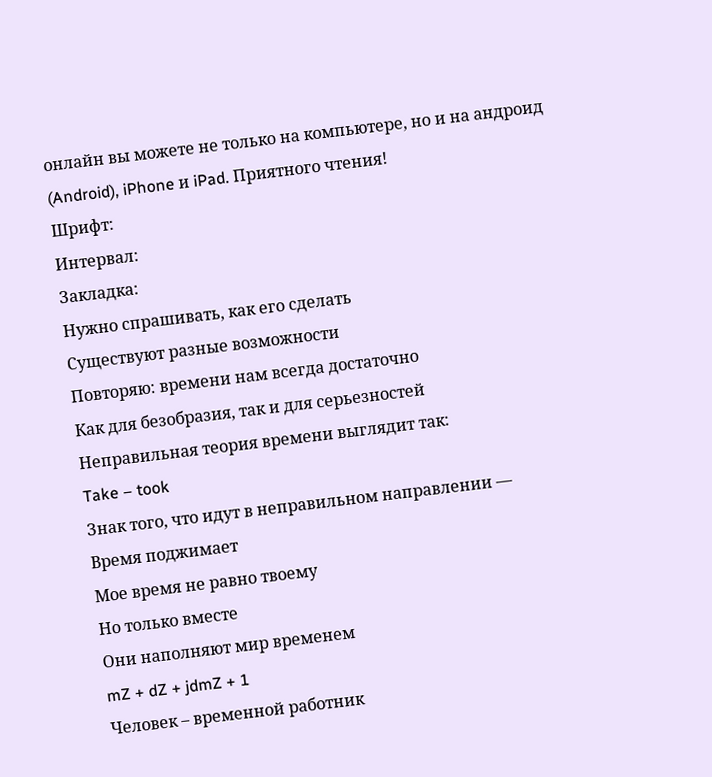онлайн вы можете не только на компьютере, но и на андроид (Android), iPhone и iPad. Приятного чтения!
Шрифт:
Интервал:
Закладка:
Нужно спрашивать, как его сделать
Существуют разные возможности
Повторяю: времени нам всегда достаточно
Как для безобразия, так и для серьезностей
Неправильная теория времени выглядит так:
Take – took
Знак того, что идут в неправильном направлении —
Время поджимает
Мое время не равно твоему
Но только вместе
Они наполняют мир временем
mZ + dZ + jdmZ + 1
Человек – временной работник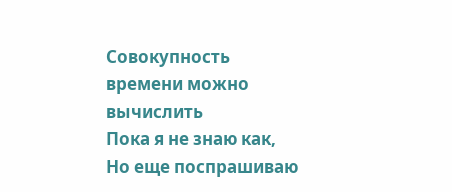Совокупность времени можно вычислить
Пока я не знаю как,
Но еще поспрашиваю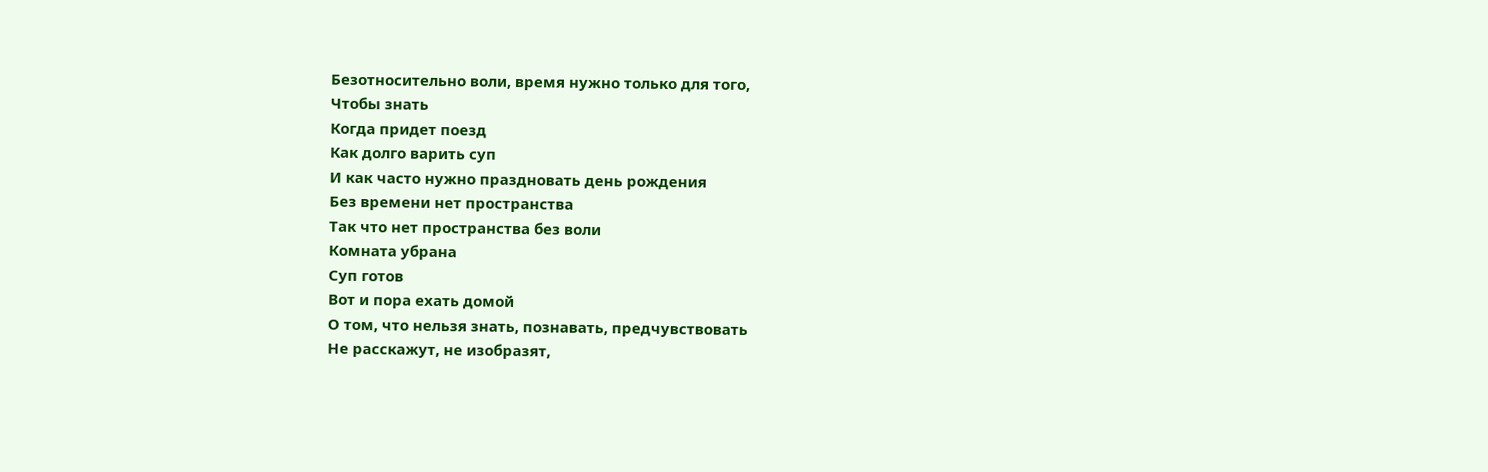Безотносительно воли, время нужно только для того,
Чтобы знать
Когда придет поезд
Как долго варить суп
И как часто нужно праздновать день рождения
Без времени нет пространства
Так что нет пространства без воли
Комната убрана
Суп готов
Вот и пора ехать домой
О том, что нельзя знать, познавать, предчувствовать
Не расскажут, не изобразят,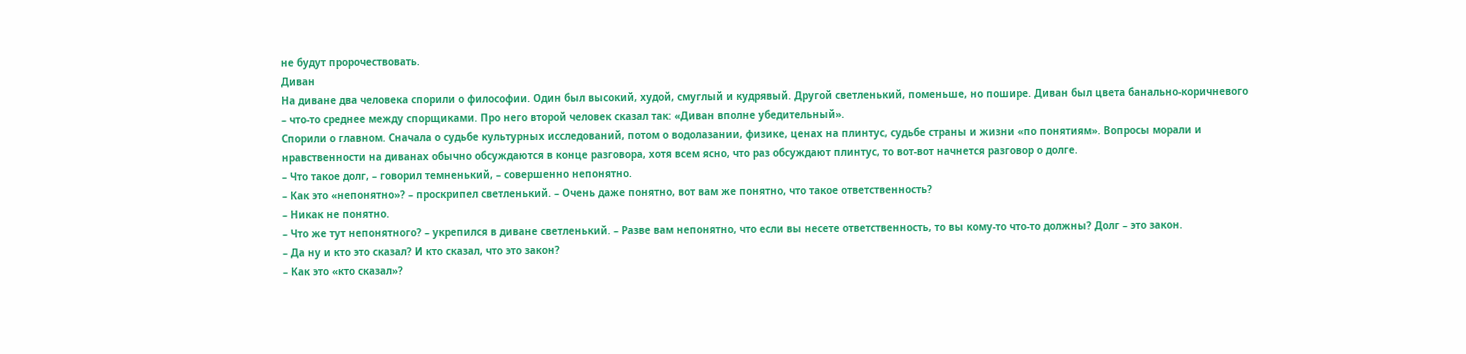не будут пророчествовать.
Диван
На диване два человека спорили о философии. Один был высокий, худой, смуглый и кудрявый. Другой светленький, поменьше, но пошире. Диван был цвета банально-коричневого – что-то среднее между спорщиками. Про него второй человек сказал так: «Диван вполне убедительный».
Спорили о главном. Сначала о судьбе культурных исследований, потом о водолазании, физике, ценах на плинтус, судьбе страны и жизни «по понятиям». Вопросы морали и нравственности на диванах обычно обсуждаются в конце разговора, хотя всем ясно, что раз обсуждают плинтус, то вот-вот начнется разговор о долге.
– Что такое долг, – говорил темненький, – совершенно непонятно.
– Как это «непонятно»? – проскрипел светленький. – Очень даже понятно, вот вам же понятно, что такое ответственность?
– Никак не понятно.
– Что же тут непонятного? – укрепился в диване светленький. – Разве вам непонятно, что если вы несете ответственность, то вы кому-то что-то должны? Долг – это закон.
– Да ну и кто это сказал? И кто сказал, что это закон?
– Как это «кто сказал»?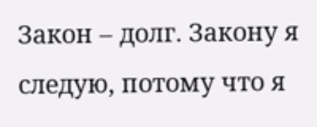Закон – долг. Закону я следую, потому что я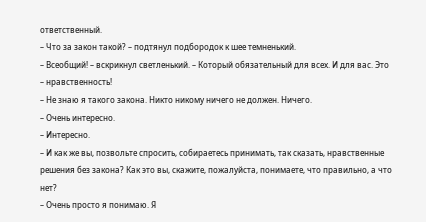ответственный.
– Что за закон такой? – подтянул подбородок к шее темненький.
– Всеобщий! – вскрикнул светленький. – Который обязательный для всех. И для вас. Это – нравственность!
– Не знаю я такого закона. Никто никому ничего не должен. Ничего.
– Очень интересно.
– Интересно.
– И как же вы, позвольте спросить, собираетесь принимать, так сказать, нравственные решения без закона? Как это вы, скажите, пожалуйста, понимаете, что правильно, а что нет?
– Очень просто я понимаю. Я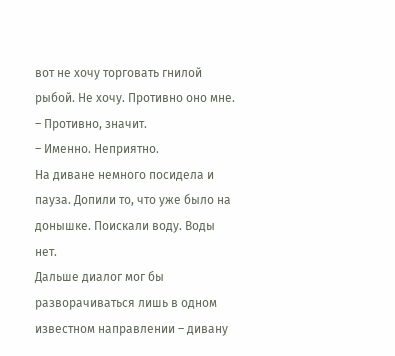вот не хочу торговать гнилой рыбой. Не хочу. Противно оно мне.
– Противно, значит.
– Именно. Неприятно.
На диване немного посидела и пауза. Допили то, что уже было на донышке. Поискали воду. Воды нет.
Дальше диалог мог бы разворачиваться лишь в одном известном направлении – дивану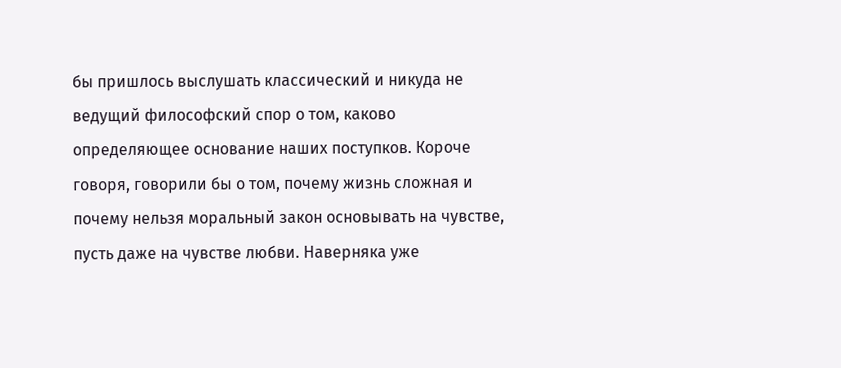бы пришлось выслушать классический и никуда не ведущий философский спор о том, каково определяющее основание наших поступков. Короче говоря, говорили бы о том, почему жизнь сложная и почему нельзя моральный закон основывать на чувстве, пусть даже на чувстве любви. Наверняка уже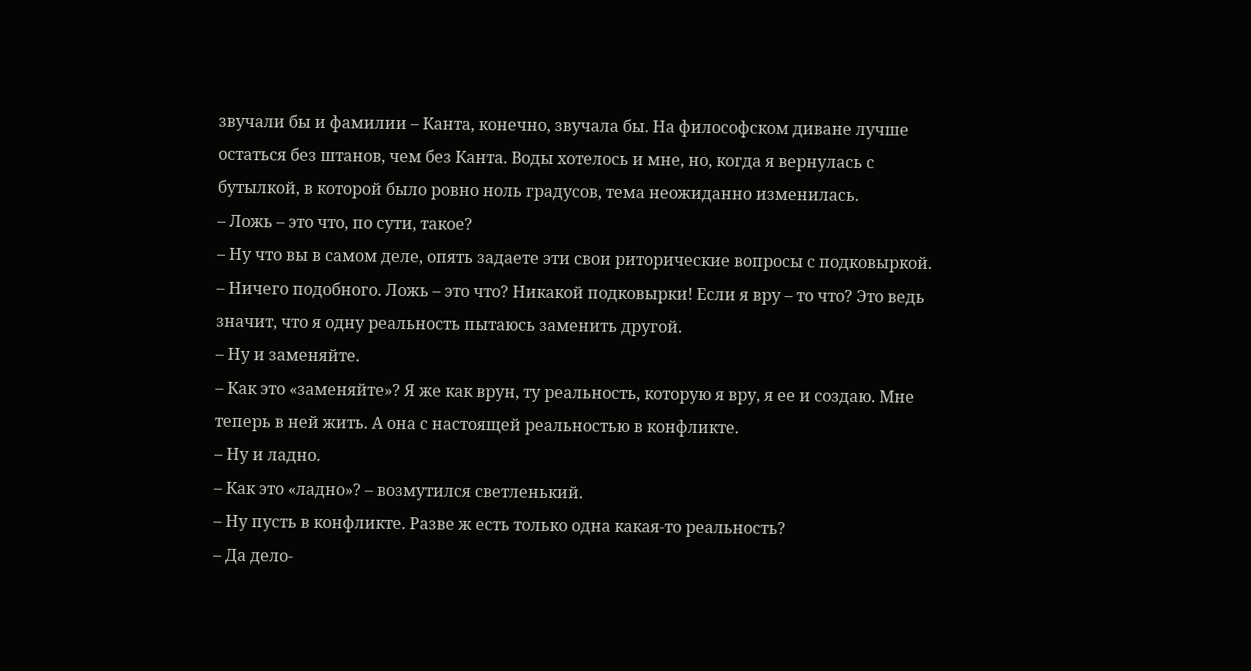звучали бы и фамилии – Канта, конечно, звучала бы. На философском диване лучше остаться без штанов, чем без Канта. Воды хотелось и мне, но, когда я вернулась с бутылкой, в которой было ровно ноль градусов, тема неожиданно изменилась.
– Ложь – это что, по сути, такое?
– Ну что вы в самом деле, опять задаете эти свои риторические вопросы с подковыркой.
– Ничего подобного. Ложь – это что? Никакой подковырки! Если я вру – то что? Это ведь значит, что я одну реальность пытаюсь заменить другой.
– Ну и заменяйте.
– Как это «заменяйте»? Я же как врун, ту реальность, которую я вру, я ее и создаю. Мне теперь в ней жить. А она с настоящей реальностью в конфликте.
– Ну и ладно.
– Как это «ладно»? – возмутился светленький.
– Ну пусть в конфликте. Разве ж есть только одна какая-то реальность?
– Да дело-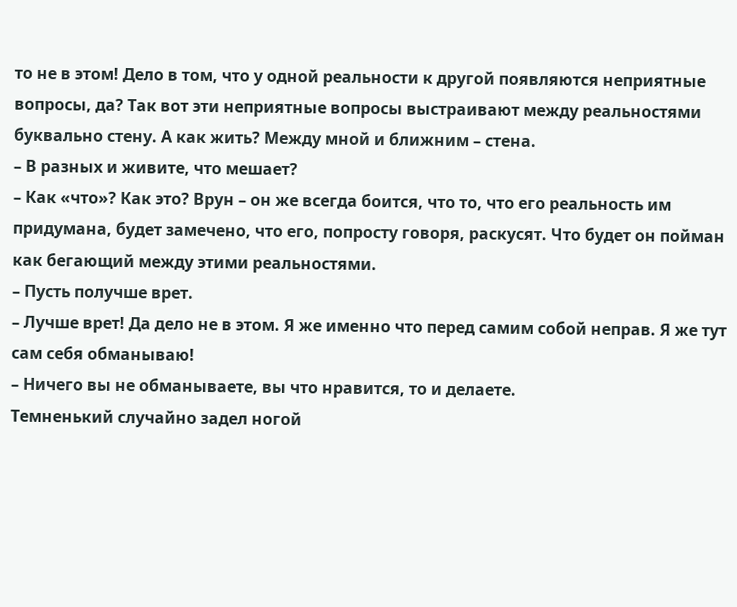то не в этом! Дело в том, что у одной реальности к другой появляются неприятные вопросы, да? Так вот эти неприятные вопросы выстраивают между реальностями буквально стену. А как жить? Между мной и ближним – стена.
– В разных и живите, что мешает?
– Как «что»? Как это? Врун – он же всегда боится, что то, что его реальность им придумана, будет замечено, что его, попросту говоря, раскусят. Что будет он пойман как бегающий между этими реальностями.
– Пусть получше врет.
– Лучше врет! Да дело не в этом. Я же именно что перед самим собой неправ. Я же тут сам себя обманываю!
– Ничего вы не обманываете, вы что нравится, то и делаете.
Темненький случайно задел ногой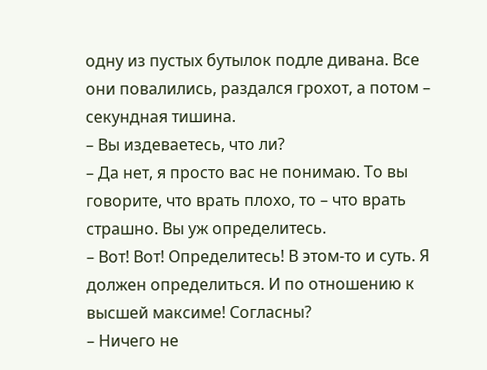одну из пустых бутылок подле дивана. Все они повалились, раздался грохот, а потом – секундная тишина.
– Вы издеваетесь, что ли?
– Да нет, я просто вас не понимаю. То вы говорите, что врать плохо, то – что врать страшно. Вы уж определитесь.
– Вот! Вот! Определитесь! В этом-то и суть. Я должен определиться. И по отношению к высшей максиме! Согласны?
– Ничего не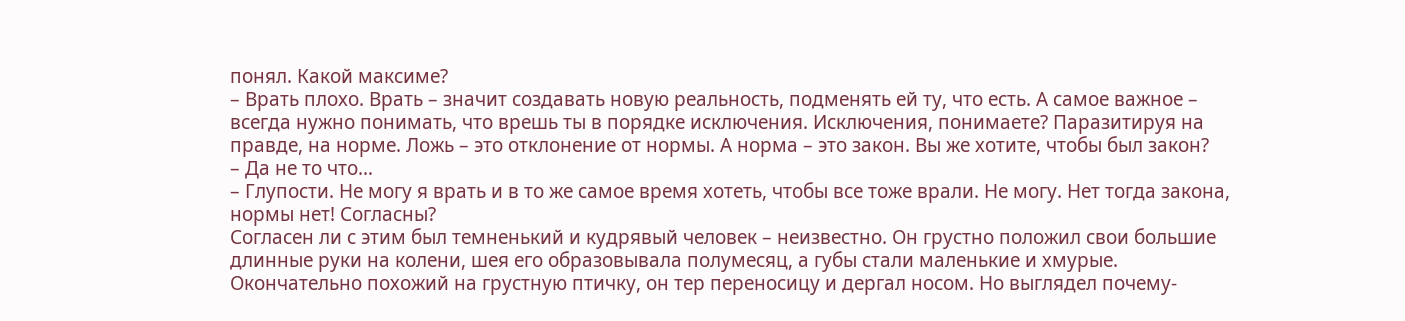понял. Какой максиме?
– Врать плохо. Врать – значит создавать новую реальность, подменять ей ту, что есть. А самое важное – всегда нужно понимать, что врешь ты в порядке исключения. Исключения, понимаете? Паразитируя на правде, на норме. Ложь – это отклонение от нормы. А норма – это закон. Вы же хотите, чтобы был закон?
– Да не то что…
– Глупости. Не могу я врать и в то же самое время хотеть, чтобы все тоже врали. Не могу. Нет тогда закона, нормы нет! Согласны?
Согласен ли с этим был темненький и кудрявый человек – неизвестно. Он грустно положил свои большие длинные руки на колени, шея его образовывала полумесяц, а губы стали маленькие и хмурые. Окончательно похожий на грустную птичку, он тер переносицу и дергал носом. Но выглядел почему-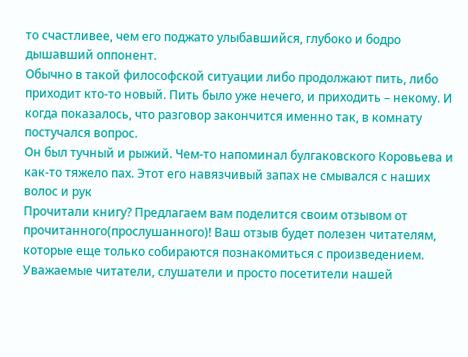то счастливее, чем его поджато улыбавшийся, глубоко и бодро дышавший оппонент.
Обычно в такой философской ситуации либо продолжают пить, либо приходит кто-то новый. Пить было уже нечего, и приходить – некому. И когда показалось, что разговор закончится именно так, в комнату постучался вопрос.
Он был тучный и рыжий. Чем-то напоминал булгаковского Коровьева и как-то тяжело пах. Этот его навязчивый запах не смывался с наших волос и рук
Прочитали книгу? Предлагаем вам поделится своим отзывом от прочитанного(прослушанного)! Ваш отзыв будет полезен читателям, которые еще только собираются познакомиться с произведением.
Уважаемые читатели, слушатели и просто посетители нашей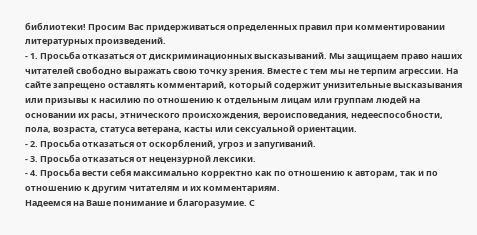библиотеки! Просим Вас придерживаться определенных правил при комментировании литературных произведений.
- 1. Просьба отказаться от дискриминационных высказываний. Мы защищаем право наших читателей свободно выражать свою точку зрения. Вместе с тем мы не терпим агрессии. На сайте запрещено оставлять комментарий, который содержит унизительные высказывания или призывы к насилию по отношению к отдельным лицам или группам людей на основании их расы, этнического происхождения, вероисповедания, недееспособности, пола, возраста, статуса ветерана, касты или сексуальной ориентации.
- 2. Просьба отказаться от оскорблений, угроз и запугиваний.
- 3. Просьба отказаться от нецензурной лексики.
- 4. Просьба вести себя максимально корректно как по отношению к авторам, так и по отношению к другим читателям и их комментариям.
Надеемся на Ваше понимание и благоразумие. С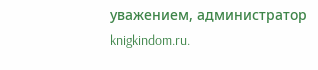уважением, администратор knigkindom.ru.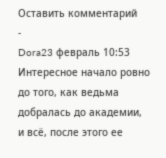Оставить комментарий
-
Dora23 февраль 10:53
Интересное начало ровно до того, как ведьма добралась до академии, и всё, после этого ее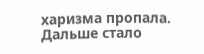харизма пропала. Дальше стало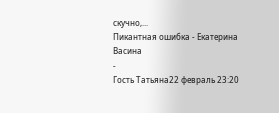скучно,...
Пикантная ошибка - Екатерина Васина
-
Гость Татьяна22 февраль 23:20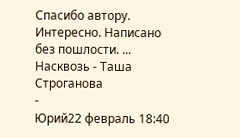Спасибо автору. Интересно. Написано без пошлости. ...
Насквозь - Таша Строганова
-
Юрий22 февраль 18:40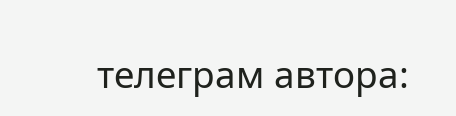телеграм автора: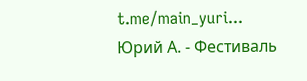t.me/main_yuri...
Юрий А. - Фестиваль